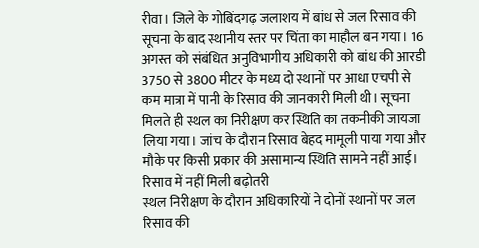रीवा। जिले के गोबिंदगढ़ जलाशय में बांध से जल रिसाव की सूचना के बाद स्थानीय स्तर पर चिंता का माहौल बन गया। 16 अगस्त को संबंधित अनुविभागीय अधिकारी को बांध की आरडी 3750 से 3800 मीटर के मध्य दो स्थानों पर आधा एचपी से कम मात्रा में पानी के रिसाव की जानकारी मिली थी। सूचना मिलते ही स्थल का निरीक्षण कर स्थिति का तकनीकी जायजा लिया गया। जांच के दौरान रिसाव बेहद मामूली पाया गया और मौके पर किसी प्रकार की असामान्य स्थिति सामने नहीं आई।
रिसाव में नहीं मिली बढ़ोतरी
स्थल निरीक्षण के दौरान अधिकारियों ने दोनों स्थानों पर जल रिसाव की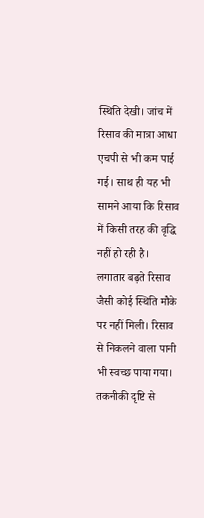स्थिति देखी। जांच में रिसाव की मात्रा आधा एचपी से भी कम पाई गई। साथ ही यह भी सामने आया कि रिसाव में किसी तरह की वृद्धि नहीं हो रही है। लगातार बढ़ते रिसाव जैसी कोई स्थिति मौके पर नहीं मिली। रिसाव से निकलने वाला पानी भी स्वच्छ पाया गया।
तकनीकी दृष्टि से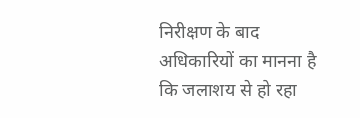निरीक्षण के बाद अधिकारियों का मानना है कि जलाशय से हो रहा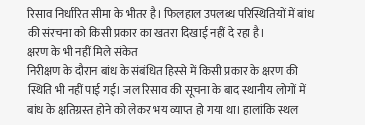रिसाव निर्धारित सीमा के भीतर है। फिलहाल उपलब्ध परिस्थितियों में बांध की संरचना को किसी प्रकार का खतरा दिखाई नहीं दे रहा है।
क्षरण के भी नहीं मिले संकेत
निरीक्षण के दौरान बांध के संबंधित हिस्से में किसी प्रकार के क्षरण की स्थिति भी नहीं पाई गई। जल रिसाव की सूचना के बाद स्थानीय लोगों में बांध के क्षतिग्रस्त होने को लेकर भय व्याप्त हो गया था। हालांकि स्थल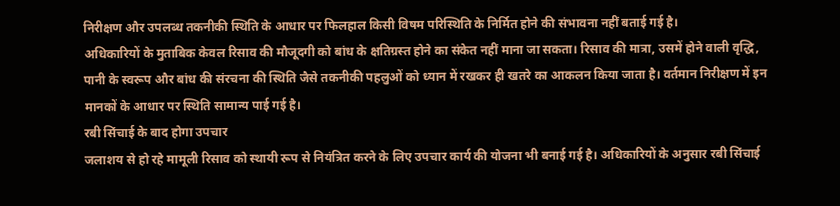निरीक्षण और उपलब्ध तकनीकी स्थिति के आधार पर फिलहाल किसी विषम परिस्थिति के निर्मित होने की संभावना नहीं बताई गई है।
अधिकारियों के मुताबिक केवल रिसाव की मौजूदगी को बांध के क्षतिग्रस्त होने का संकेत नहीं माना जा सकता। रिसाव की मात्रा, उसमें होने वाली वृद्धि, पानी के स्वरूप और बांध की संरचना की स्थिति जैसे तकनीकी पहलुओं को ध्यान में रखकर ही खतरे का आकलन किया जाता है। वर्तमान निरीक्षण में इन मानकों के आधार पर स्थिति सामान्य पाई गई है।
रबी सिंचाई के बाद होगा उपचार
जलाशय से हो रहे मामूली रिसाव को स्थायी रूप से नियंत्रित करने के लिए उपचार कार्य की योजना भी बनाई गई है। अधिकारियों के अनुसार रबी सिंचाई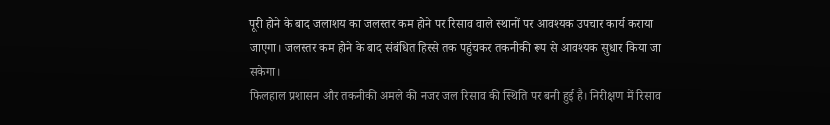पूरी होने के बाद जलाशय का जलस्तर कम होने पर रिसाव वाले स्थानों पर आवश्यक उपचार कार्य कराया जाएगा। जलस्तर कम होने के बाद संबंधित हिस्से तक पहुंचकर तकनीकी रूप से आवश्यक सुधार किया जा सकेगा।
फिलहाल प्रशासन और तकनीकी अमले की नजर जल रिसाव की स्थिति पर बनी हुई है। निरीक्षण में रिसाव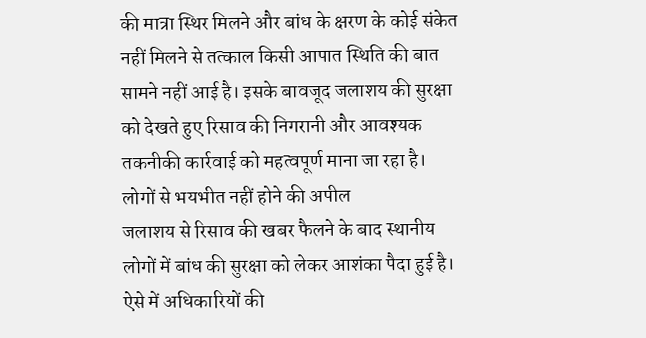की मात्रा स्थिर मिलने और बांध के क्षरण के कोई संकेत नहीं मिलने से तत्काल किसी आपात स्थिति की बात सामने नहीं आई है। इसके बावजूद जलाशय की सुरक्षा को देखते हुए रिसाव की निगरानी और आवश्यक तकनीकी कार्रवाई को महत्वपूर्ण माना जा रहा है।
लोगों से भयभीत नहीं होने की अपील
जलाशय से रिसाव की खबर फैलने के बाद स्थानीय लोगों में बांध की सुरक्षा को लेकर आशंका पैदा हुई है। ऐसे में अधिकारियों की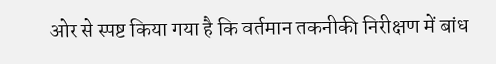ओर से स्पष्ट किया गया है कि वर्तमान तकनीकी निरीक्षण में बांध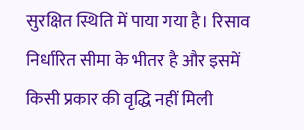सुरक्षित स्थिति में पाया गया है। रिसाव निर्धारित सीमा के भीतर है और इसमें किसी प्रकार की वृद्धि नहीं मिली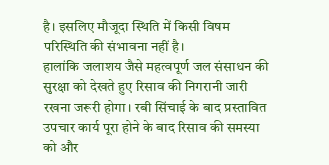है। इसलिए मौजूदा स्थिति में किसी विषम परिस्थिति की संभावना नहीं है।
हालांकि जलाशय जैसे महत्वपूर्ण जल संसाधन की सुरक्षा को देखते हुए रिसाव की निगरानी जारी रखना जरूरी होगा। रबी सिंचाई के बाद प्रस्तावित उपचार कार्य पूरा होने के बाद रिसाव की समस्या को और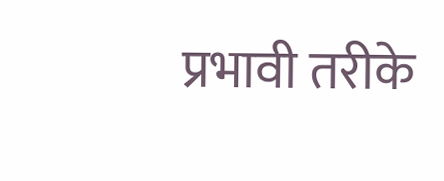प्रभावी तरीके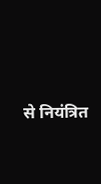से नियंत्रित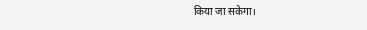किया जा सकेगा।